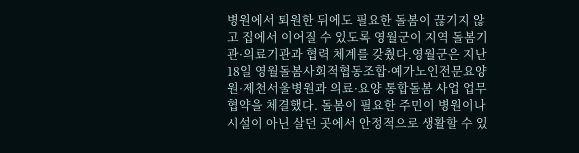병원에서 퇴원한 뒤에도 필요한 돌봄이 끊기지 않고 집에서 이어질 수 있도록 영월군이 지역 돌봄기관·의료기관과 협력 체계를 갖췄다.영월군은 지난 18일 영월돌봄사회적협동조합·예가노인전문요양원·제천서울병원과 의료·요양 통합돌봄 사업 업무협약을 체결했다. 돌봄이 필요한 주민이 병원이나 시설이 아닌 살던 곳에서 안정적으로 생활할 수 있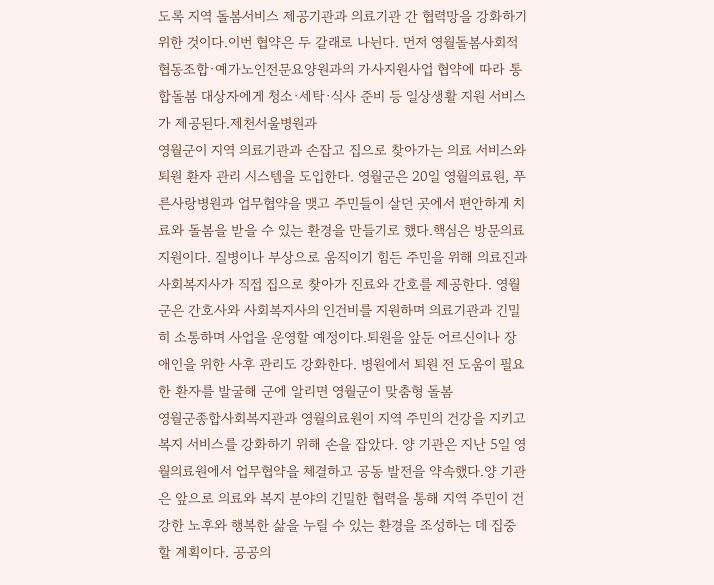도록 지역 돌봄서비스 제공기관과 의료기관 간 협력망을 강화하기 위한 것이다.이번 협약은 두 갈래로 나뉜다. 먼저 영월돌봄사회적협동조합·예가노인전문요양원과의 가사지원사업 협약에 따라 통합돌봄 대상자에게 청소·세탁·식사 준비 등 일상생활 지원 서비스가 제공된다.제천서울병원과
영월군이 지역 의료기관과 손잡고 집으로 찾아가는 의료 서비스와 퇴원 환자 관리 시스템을 도입한다. 영월군은 20일 영월의료원, 푸른사랑병원과 업무협약을 맺고 주민들이 살던 곳에서 편안하게 치료와 돌봄을 받을 수 있는 환경을 만들기로 했다.핵심은 방문의료 지원이다. 질병이나 부상으로 움직이기 힘든 주민을 위해 의료진과 사회복지사가 직접 집으로 찾아가 진료와 간호를 제공한다. 영월군은 간호사와 사회복지사의 인건비를 지원하며 의료기관과 긴밀히 소통하며 사업을 운영할 예정이다.퇴원을 앞둔 어르신이나 장애인을 위한 사후 관리도 강화한다. 병원에서 퇴원 전 도움이 필요한 환자를 발굴해 군에 알리면 영월군이 맞춤형 돌봄
영월군종합사회복지관과 영월의료원이 지역 주민의 건강을 지키고 복지 서비스를 강화하기 위해 손을 잡았다. 양 기관은 지난 5일 영월의료원에서 업무협약을 체결하고 공동 발전을 약속했다.양 기관은 앞으로 의료와 복지 분야의 긴밀한 협력을 통해 지역 주민이 건강한 노후와 행복한 삶을 누릴 수 있는 환경을 조성하는 데 집중할 계획이다. 공공의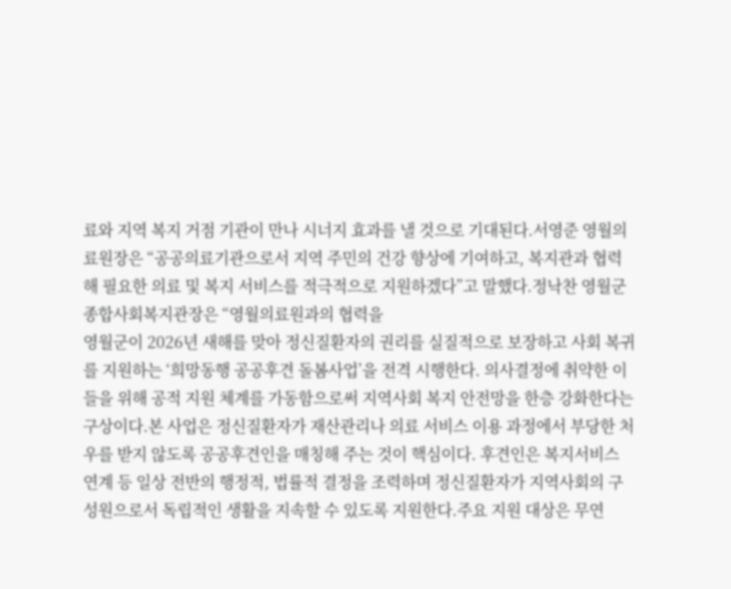료와 지역 복지 거점 기관이 만나 시너지 효과를 낼 것으로 기대된다.서영준 영월의료원장은 “공공의료기관으로서 지역 주민의 건강 향상에 기여하고, 복지관과 협력해 필요한 의료 및 복지 서비스를 적극적으로 지원하겠다”고 말했다.정낙찬 영월군종합사회복지관장은 “영월의료원과의 협력을
영월군이 2026년 새해를 맞아 정신질환자의 권리를 실질적으로 보장하고 사회 복귀를 지원하는 ‘희망동행 공공후견 돌봄사업’을 전격 시행한다. 의사결정에 취약한 이들을 위해 공적 지원 체계를 가동함으로써 지역사회 복지 안전망을 한층 강화한다는 구상이다.본 사업은 정신질환자가 재산관리나 의료 서비스 이용 과정에서 부당한 처우를 받지 않도록 공공후견인을 매칭해 주는 것이 핵심이다. 후견인은 복지서비스 연계 등 일상 전반의 행정적, 법률적 결정을 조력하며 정신질환자가 지역사회의 구성원으로서 독립적인 생활을 지속할 수 있도록 지원한다.주요 지원 대상은 무연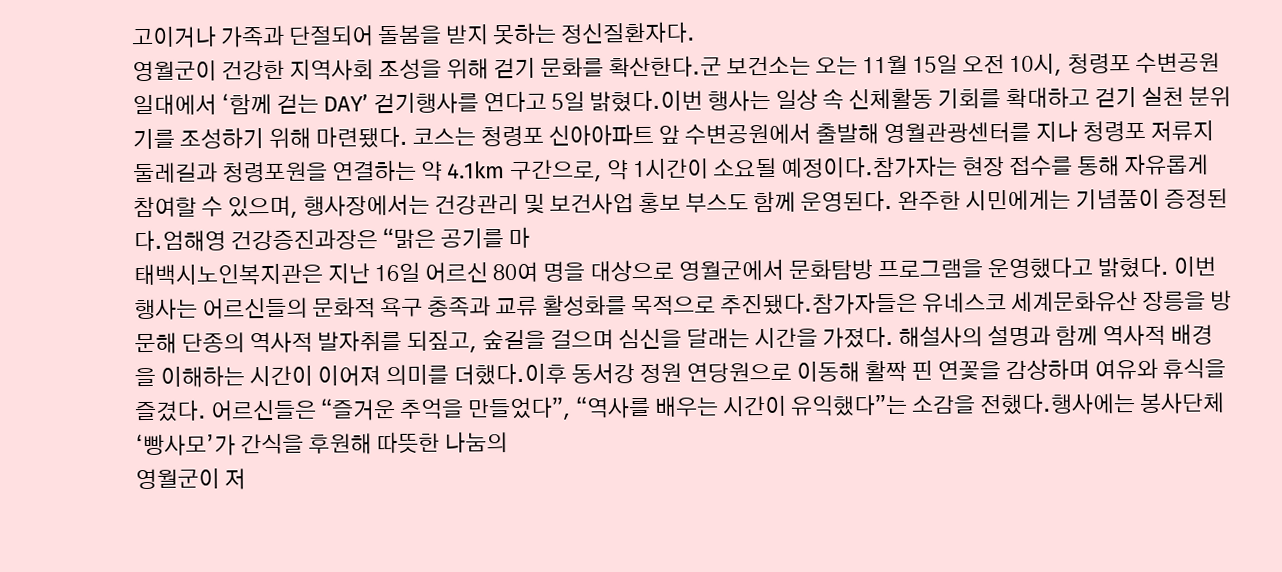고이거나 가족과 단절되어 돌봄을 받지 못하는 정신질환자다.
영월군이 건강한 지역사회 조성을 위해 걷기 문화를 확산한다.군 보건소는 오는 11월 15일 오전 10시, 청령포 수변공원 일대에서 ‘함께 걷는 DAY’ 걷기행사를 연다고 5일 밝혔다.이번 행사는 일상 속 신체활동 기회를 확대하고 걷기 실천 분위기를 조성하기 위해 마련됐다. 코스는 청령포 신아아파트 앞 수변공원에서 출발해 영월관광센터를 지나 청령포 저류지 둘레길과 청령포원을 연결하는 약 4.1km 구간으로, 약 1시간이 소요될 예정이다.참가자는 현장 접수를 통해 자유롭게 참여할 수 있으며, 행사장에서는 건강관리 및 보건사업 홍보 부스도 함께 운영된다. 완주한 시민에게는 기념품이 증정된다.엄해영 건강증진과장은 “맑은 공기를 마
태백시노인복지관은 지난 16일 어르신 80여 명을 대상으로 영월군에서 문화탐방 프로그램을 운영했다고 밝혔다. 이번 행사는 어르신들의 문화적 욕구 충족과 교류 활성화를 목적으로 추진됐다.참가자들은 유네스코 세계문화유산 장릉을 방문해 단종의 역사적 발자취를 되짚고, 숲길을 걸으며 심신을 달래는 시간을 가졌다. 해설사의 설명과 함께 역사적 배경을 이해하는 시간이 이어져 의미를 더했다.이후 동서강 정원 연당원으로 이동해 활짝 핀 연꽃을 감상하며 여유와 휴식을 즐겼다. 어르신들은 “즐거운 추억을 만들었다”, “역사를 배우는 시간이 유익했다”는 소감을 전했다.행사에는 봉사단체 ‘빵사모’가 간식을 후원해 따뜻한 나눔의
영월군이 저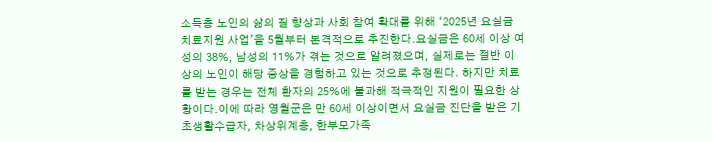소득층 노인의 삶의 질 향상과 사회 참여 확대를 위해 ‘2025년 요실금 치료지원 사업’을 5월부터 본격적으로 추진한다.요실금은 60세 이상 여성의 38%, 남성의 11%가 겪는 것으로 알려졌으며, 실제로는 절반 이상의 노인이 해당 증상을 경험하고 있는 것으로 추정된다. 하지만 치료를 받는 경우는 전체 환자의 25%에 불과해 적극적인 지원이 필요한 상황이다.이에 따라 영월군은 만 60세 이상이면서 요실금 진단을 받은 기초생활수급자, 차상위계층, 한부모가족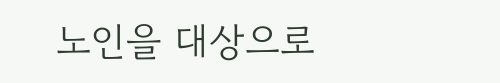노인을 대상으로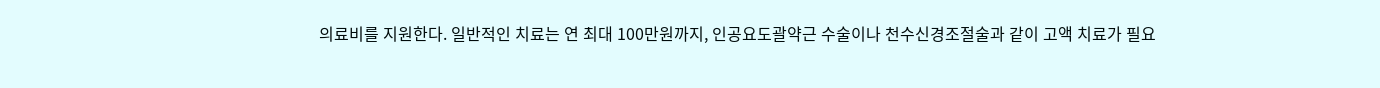의료비를 지원한다. 일반적인 치료는 연 최대 100만원까지, 인공요도괄약근 수술이나 천수신경조절술과 같이 고액 치료가 필요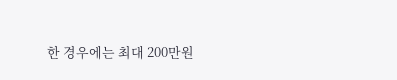한 경우에는 최대 200만원